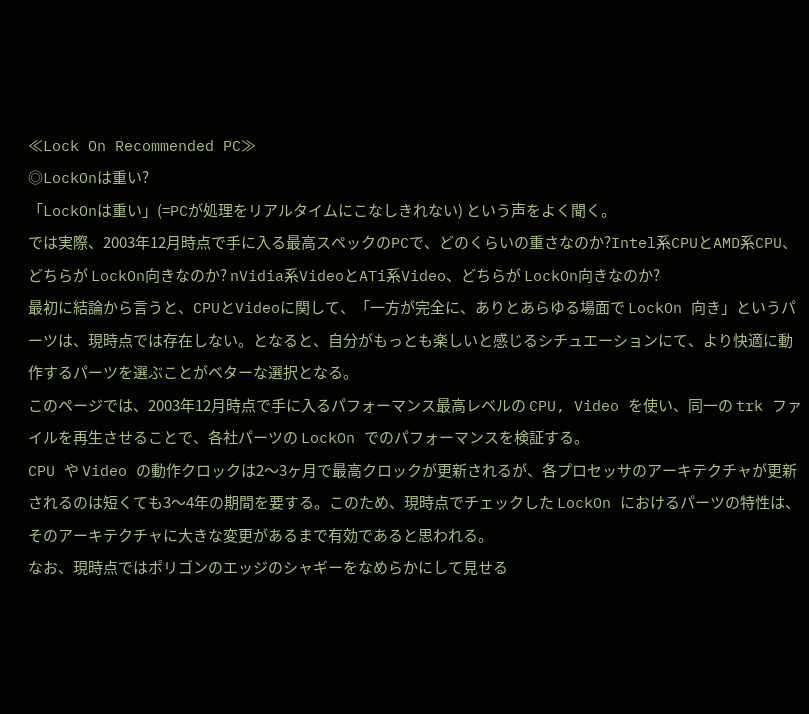≪Lock On Recommended PC≫
◎LockOnは重い?
「LockOnは重い」(=PCが処理をリアルタイムにこなしきれない) という声をよく聞く。
では実際、2003年12月時点で手に入る最高スペックのPCで、どのくらいの重さなのか?Intel系CPUとAMD系CPU、どちらが LockOn向きなのか? nVidia系VideoとATi系Video、どちらが LockOn向きなのか?
最初に結論から言うと、CPUとVideoに関して、「一方が完全に、ありとあらゆる場面で LockOn 向き」というパーツは、現時点では存在しない。となると、自分がもっとも楽しいと感じるシチュエーションにて、より快適に動作するパーツを選ぶことがベターな選択となる。
このページでは、2003年12月時点で手に入るパフォーマンス最高レベルの CPU, Video を使い、同一の trk ファイルを再生させることで、各社パーツの LockOn でのパフォーマンスを検証する。
CPU や Video の動作クロックは2〜3ヶ月で最高クロックが更新されるが、各プロセッサのアーキテクチャが更新されるのは短くても3〜4年の期間を要する。このため、現時点でチェックした LockOn におけるパーツの特性は、そのアーキテクチャに大きな変更があるまで有効であると思われる。
なお、現時点ではポリゴンのエッジのシャギーをなめらかにして見せる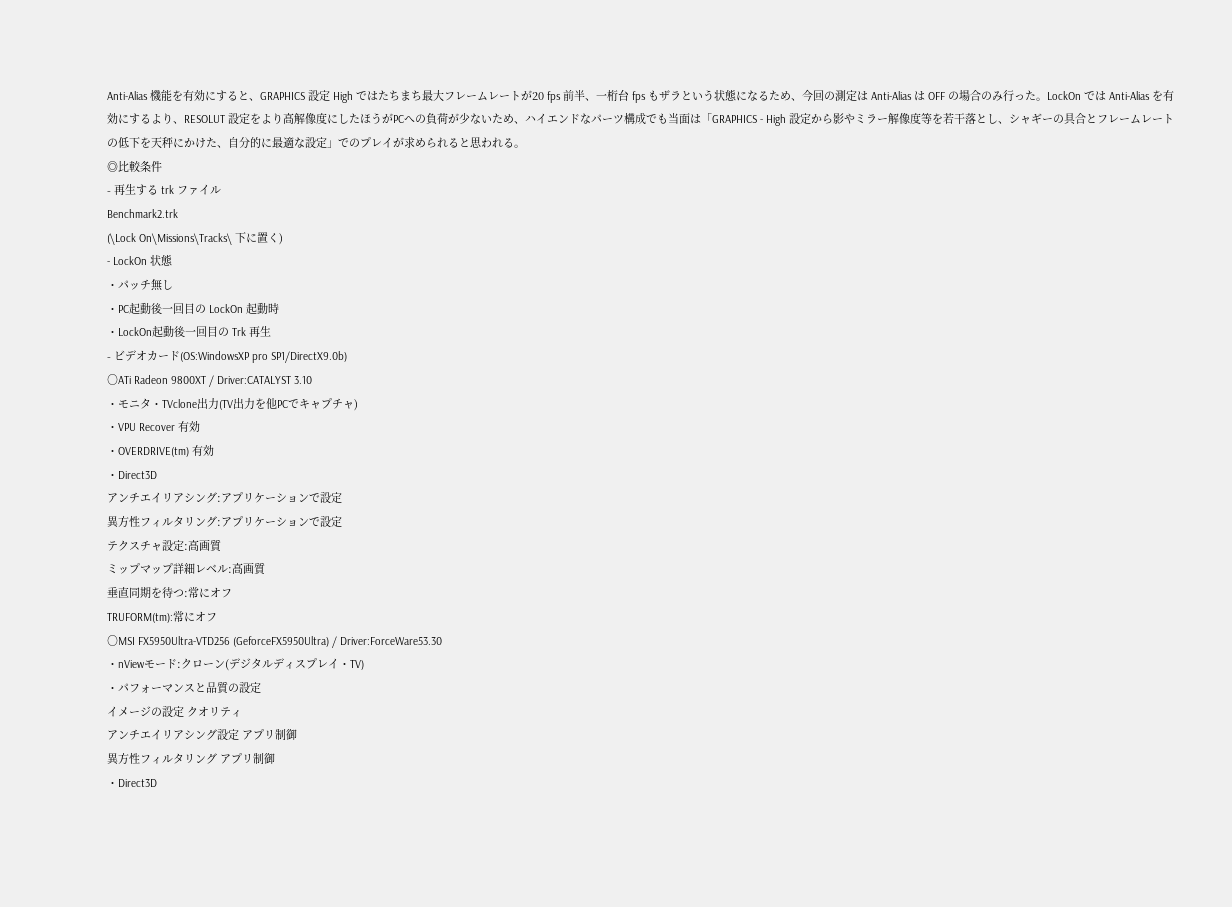Anti-Alias 機能を有効にすると、GRAPHICS 設定 High ではたちまち最大フレームレートが20 fps 前半、一桁台 fps もザラという状態になるため、今回の測定は Anti-Alias は OFF の場合のみ行った。LockOn では Anti-Alias を有効にするより、RESOLUT 設定をより高解像度にしたほうがPCへの負荷が少ないため、ハイエンドなパーツ構成でも当面は「GRAPHICS - High 設定から影やミラー解像度等を若干落とし、シャギーの具合とフレームレートの低下を天秤にかけた、自分的に最適な設定」でのプレイが求められると思われる。
◎比較条件
- 再生する trk ファイル
Benchmark2.trk
(\Lock On\Missions\Tracks\ 下に置く)
- LockOn 状態
・パッチ無し
・PC起動後一回目の LockOn 起動時
・LockOn起動後一回目の Trk 再生
- ビデオカード(OS:WindowsXP pro SP1/DirectX9.0b)
○ATi Radeon 9800XT / Driver:CATALYST 3.10
・モニタ・TVclone出力(TV出力を他PCでキャプチャ)
・VPU Recover 有効
・OVERDRIVE(tm) 有効
・Direct3D
アンチエイリアシング:アプリケーションで設定
異方性フィルタリング:アプリケーションで設定
テクスチャ設定:高画質
ミップマップ詳細レベル:高画質
垂直同期を待つ:常にオフ
TRUFORM(tm):常にオフ
○MSI FX5950Ultra-VTD256 (GeforceFX5950Ultra) / Driver:ForceWare53.30
・nViewモード:クローン(デジタルディスプレイ・TV)
・パフォーマンスと品質の設定
イメージの設定 クオリティ
アンチエイリアシング設定 アプリ制御
異方性フィルタリング アプリ制御
・Direct3D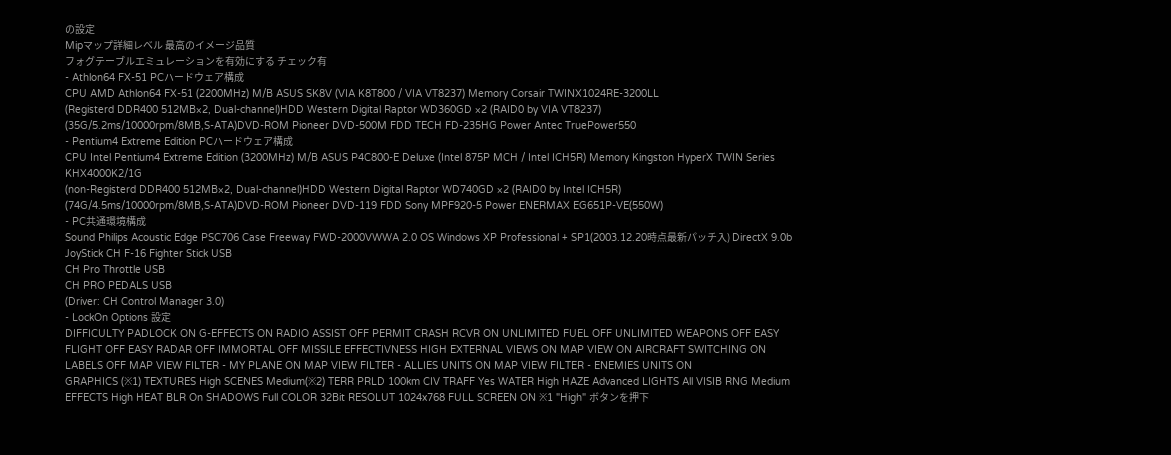の設定
Mipマップ詳細レベル 最高のイメージ品質
フォグテーブルエミュレーションを有効にする チェック有
- Athlon64 FX-51 PCハードウェア構成
CPU AMD Athlon64 FX-51 (2200MHz) M/B ASUS SK8V (VIA K8T800 / VIA VT8237) Memory Corsair TWINX1024RE-3200LL
(Registerd DDR400 512MB×2, Dual-channel)HDD Western Digital Raptor WD360GD ×2 (RAID0 by VIA VT8237)
(35G/5.2ms/10000rpm/8MB,S-ATA)DVD-ROM Pioneer DVD-500M FDD TECH FD-235HG Power Antec TruePower550
- Pentium4 Extreme Edition PCハードウェア構成
CPU Intel Pentium4 Extreme Edition (3200MHz) M/B ASUS P4C800-E Deluxe (Intel 875P MCH / Intel ICH5R) Memory Kingston HyperX TWIN Series KHX4000K2/1G
(non-Registerd DDR400 512MB×2, Dual-channel)HDD Western Digital Raptor WD740GD ×2 (RAID0 by Intel ICH5R)
(74G/4.5ms/10000rpm/8MB,S-ATA)DVD-ROM Pioneer DVD-119 FDD Sony MPF920-5 Power ENERMAX EG651P-VE(550W)
- PC共通環境構成
Sound Philips Acoustic Edge PSC706 Case Freeway FWD-2000VWWA 2.0 OS Windows XP Professional + SP1(2003.12.20時点最新パッチ入) DirectX 9.0b JoyStick CH F-16 Fighter Stick USB
CH Pro Throttle USB
CH PRO PEDALS USB
(Driver: CH Control Manager 3.0)
- LockOn Options 設定
DIFFICULTY PADLOCK ON G-EFFECTS ON RADIO ASSIST OFF PERMIT CRASH RCVR ON UNLIMITED FUEL OFF UNLIMITED WEAPONS OFF EASY FLIGHT OFF EASY RADAR OFF IMMORTAL OFF MISSILE EFFECTIVNESS HIGH EXTERNAL VIEWS ON MAP VIEW ON AIRCRAFT SWITCHING ON LABELS OFF MAP VIEW FILTER - MY PLANE ON MAP VIEW FILTER - ALLIES UNITS ON MAP VIEW FILTER - ENEMIES UNITS ON
GRAPHICS (※1) TEXTURES High SCENES Medium(※2) TERR PRLD 100km CIV TRAFF Yes WATER High HAZE Advanced LIGHTS All VISIB RNG Medium EFFECTS High HEAT BLR On SHADOWS Full COLOR 32Bit RESOLUT 1024x768 FULL SCREEN ON ※1 "High" ボタンを押下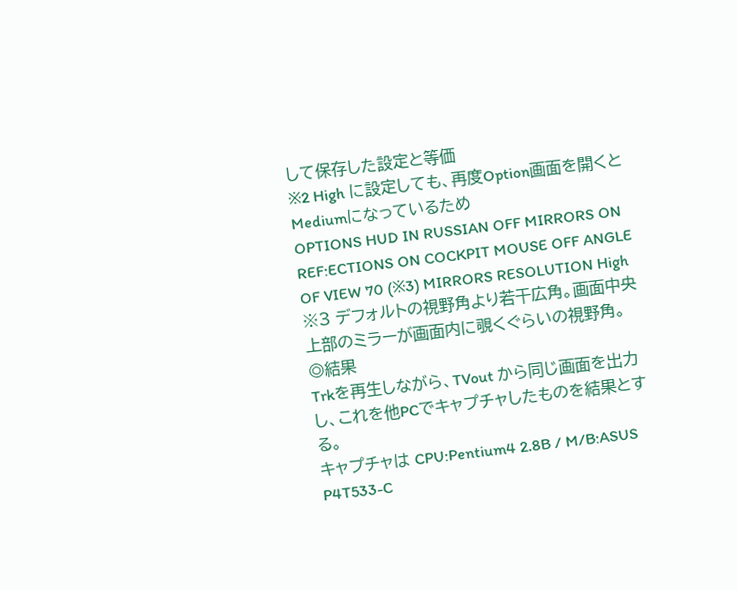して保存した設定と等価
※2 High に設定しても、再度Option画面を開くと Mediumになっているため
OPTIONS HUD IN RUSSIAN OFF MIRRORS ON REF:ECTIONS ON COCKPIT MOUSE OFF ANGLE OF VIEW 70 (※3) MIRRORS RESOLUTION High ※3 デフォルトの視野角より若干広角。画面中央上部のミラーが画面内に覗くぐらいの視野角。
◎結果
Trkを再生しながら、TVout から同じ画面を出力し、これを他PCでキャプチャしたものを結果とする。
キャプチャは CPU:Pentium4 2.8B / M/B:ASUS P4T533-C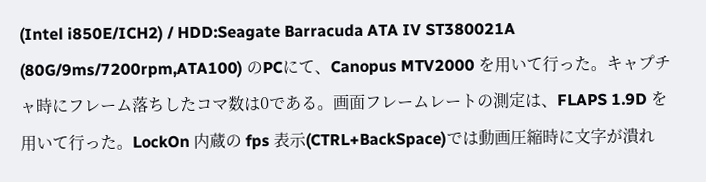(Intel i850E/ICH2) / HDD:Seagate Barracuda ATA IV ST380021A
(80G/9ms/7200rpm,ATA100) のPCにて、Canopus MTV2000 を用いて行った。キャプチャ時にフレーム落ちしたコマ数は0である。画面フレームレートの測定は、FLAPS 1.9D を用いて行った。LockOn 内蔵の fps 表示(CTRL+BackSpace)では動画圧縮時に文字が潰れ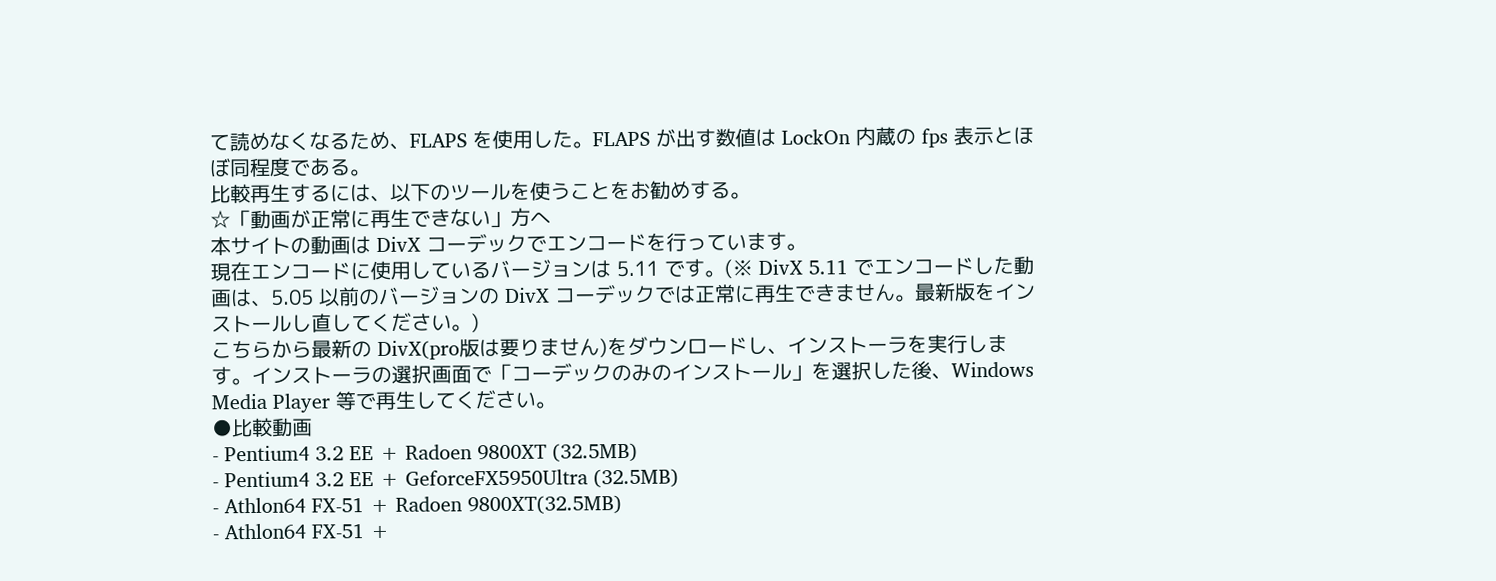て読めなくなるため、FLAPS を使用した。FLAPS が出す数値は LockOn 内蔵の fps 表示とほぼ同程度である。
比較再生するには、以下のツールを使うことをお勧めする。
☆「動画が正常に再生できない」方へ
本サイトの動画は DivX コーデックでエンコードを行っています。
現在エンコードに使用しているバージョンは 5.11 です。(※ DivX 5.11 でエンコードした動画は、5.05 以前のバージョンの DivX コーデックでは正常に再生できません。最新版をインストールし直してください。)
こちらから最新の DivX(pro版は要りません)をダウンロードし、インストーラを実行します。インストーラの選択画面で「コーデックのみのインストール」を選択した後、Windows Media Player 等で再生してください。
●比較動画
- Pentium4 3.2 EE + Radoen 9800XT (32.5MB)
- Pentium4 3.2 EE + GeforceFX5950Ultra (32.5MB)
- Athlon64 FX-51 + Radoen 9800XT(32.5MB)
- Athlon64 FX-51 +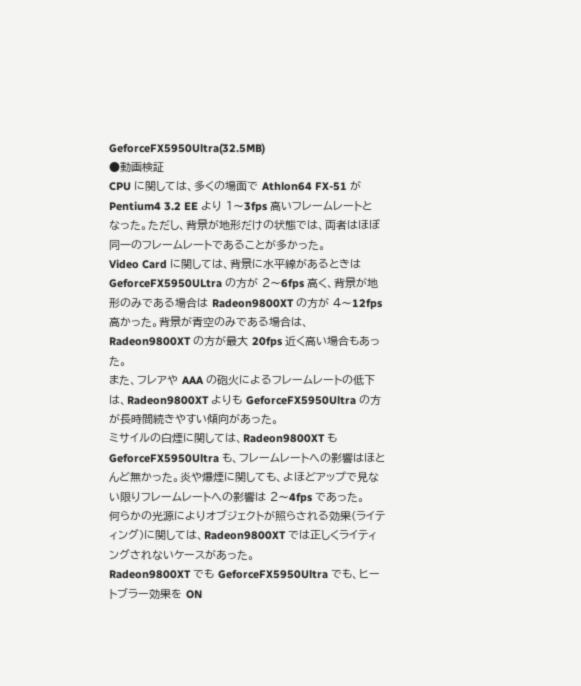GeforceFX5950Ultra(32.5MB)
●動画検証
CPU に関しては、多くの場面で Athlon64 FX-51 が Pentium4 3.2 EE より 1〜3fps 高いフレームレートとなった。ただし、背景が地形だけの状態では、両者はほぼ同一のフレームレートであることが多かった。
Video Card に関しては、背景に水平線があるときは GeforceFX5950ULtra の方が 2〜6fps 高く、背景が地形のみである場合は Radeon9800XT の方が 4〜12fps 高かった。背景が青空のみである場合は、Radeon9800XT の方が最大 20fps 近く高い場合もあった。
また、フレアや AAA の砲火によるフレームレートの低下は、Radeon9800XT よりも GeforceFX5950Ultra の方が長時間続きやすい傾向があった。
ミサイルの白煙に関しては、Radeon9800XT も GeforceFX5950Ultra も、フレームレートへの影響はほとんど無かった。炎や爆煙に関しても、よほどアップで見ない限りフレームレートへの影響は 2〜4fps であった。
何らかの光源によりオブジェクトが照らされる効果(ライティング)に関しては、Radeon9800XT では正しくライティングされないケースがあった。
Radeon9800XT でも GeforceFX5950Ultra でも、ヒートブラー効果を ON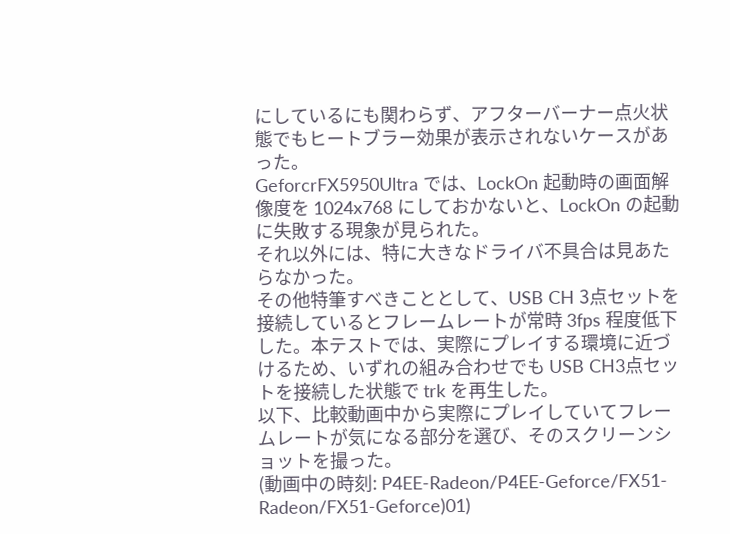にしているにも関わらず、アフターバーナー点火状態でもヒートブラー効果が表示されないケースがあった。
GeforcrFX5950Ultra では、LockOn 起動時の画面解像度を 1024x768 にしておかないと、LockOn の起動に失敗する現象が見られた。
それ以外には、特に大きなドライバ不具合は見あたらなかった。
その他特筆すべきこととして、USB CH 3点セットを接続しているとフレームレートが常時 3fps 程度低下した。本テストでは、実際にプレイする環境に近づけるため、いずれの組み合わせでも USB CH3点セットを接続した状態で trk を再生した。
以下、比較動画中から実際にプレイしていてフレームレートが気になる部分を選び、そのスクリーンショットを撮った。
(動画中の時刻: P4EE-Radeon/P4EE-Geforce/FX51-Radeon/FX51-Geforce)01)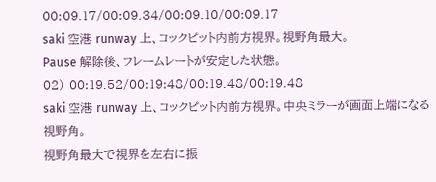00:09.17/00:09.34/00:09.10/00:09.17
saki 空港 runway 上、コックピット内前方視界。視野角最大。
Pause 解除後、フレームレートが安定した状態。
02) 00:19.52/00:19:48/00:19.48/00:19.48
saki 空港 runway 上、コックピット内前方視界。中央ミラーが画面上端になる視野角。
視野角最大で視界を左右に振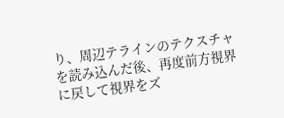り、周辺テラインのテクスチャを読み込んだ後、再度前方視界に戻して視界をズ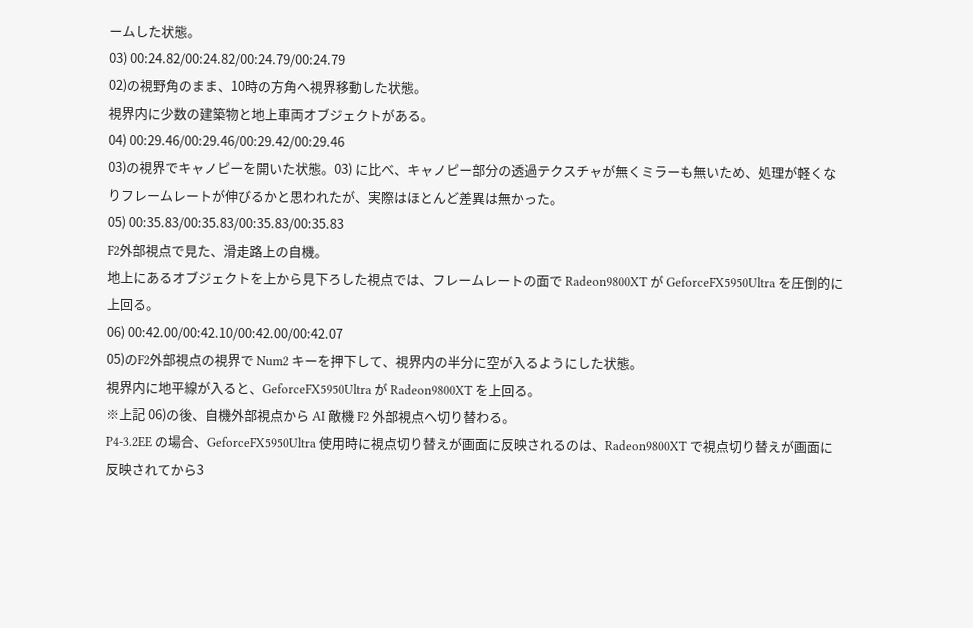ームした状態。
03) 00:24.82/00:24.82/00:24.79/00:24.79
02)の視野角のまま、10時の方角へ視界移動した状態。
視界内に少数の建築物と地上車両オブジェクトがある。
04) 00:29.46/00:29.46/00:29.42/00:29.46
03)の視界でキャノピーを開いた状態。03) に比べ、キャノピー部分の透過テクスチャが無くミラーも無いため、処理が軽くなりフレームレートが伸びるかと思われたが、実際はほとんど差異は無かった。
05) 00:35.83/00:35.83/00:35.83/00:35.83
F2外部視点で見た、滑走路上の自機。
地上にあるオブジェクトを上から見下ろした視点では、フレームレートの面で Radeon9800XT が GeforceFX5950Ultra を圧倒的に上回る。
06) 00:42.00/00:42.10/00:42.00/00:42.07
05)のF2外部視点の視界で Num2 キーを押下して、視界内の半分に空が入るようにした状態。
視界内に地平線が入ると、GeforceFX5950Ultra が Radeon9800XT を上回る。
※上記 06)の後、自機外部視点から AI 敵機 F2 外部視点へ切り替わる。
P4-3.2EE の場合、GeforceFX5950Ultra 使用時に視点切り替えが画面に反映されるのは、Radeon9800XT で視点切り替えが画面に反映されてから3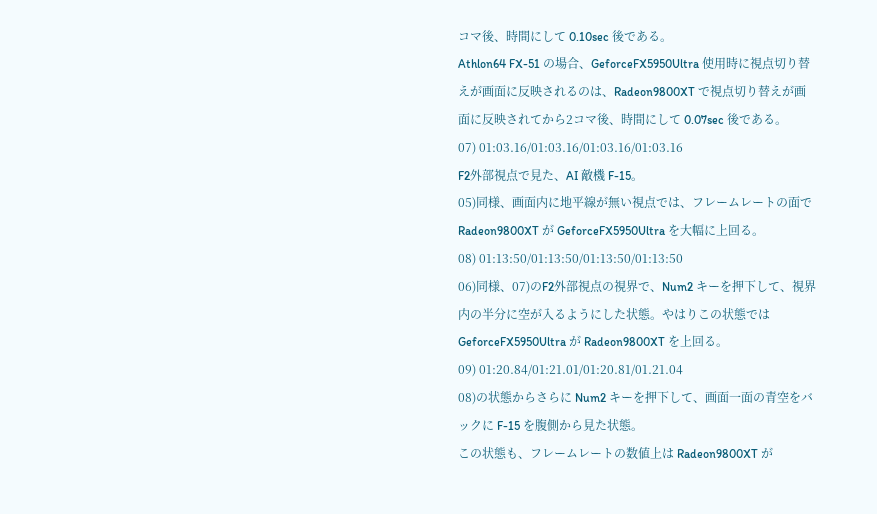コマ後、時間にして 0.10sec 後である。
Athlon64 FX-51 の場合、GeforceFX5950Ultra 使用時に視点切り替えが画面に反映されるのは、Radeon9800XT で視点切り替えが画面に反映されてから2コマ後、時間にして 0.07sec 後である。
07) 01:03.16/01:03.16/01:03.16/01:03.16
F2外部視点で見た、AI 敵機 F-15。
05)同様、画面内に地平線が無い視点では、フレームレートの面で Radeon9800XT が GeforceFX5950Ultra を大幅に上回る。
08) 01:13:50/01:13:50/01:13:50/01:13:50
06)同様、07)のF2外部視点の視界で、Num2 キーを押下して、視界内の半分に空が入るようにした状態。やはりこの状態では GeforceFX5950Ultra が Radeon9800XT を上回る。
09) 01:20.84/01:21.01/01:20.81/01.21.04
08)の状態からさらに Num2 キーを押下して、画面一面の青空をバックに F-15 を腹側から見た状態。
この状態も、フレームレートの数値上は Radeon9800XT が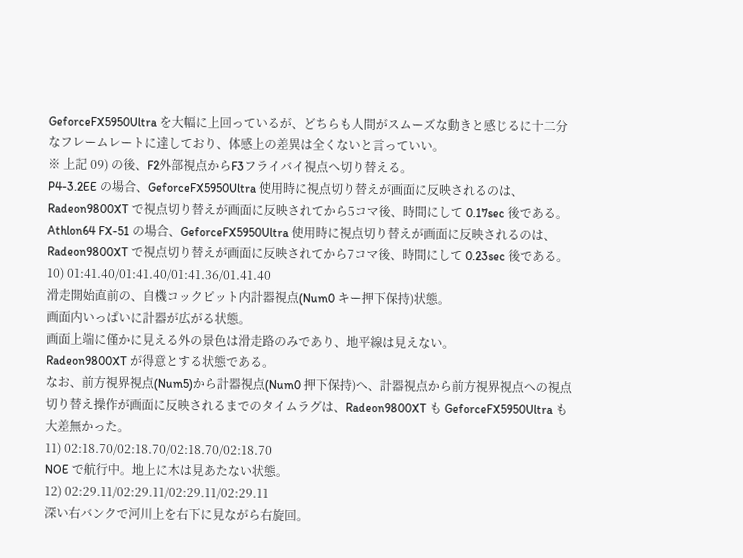GeforceFX5950Ultra を大幅に上回っているが、どちらも人間がスムーズな動きと感じるに十二分なフレームレートに達しており、体感上の差異は全くないと言っていい。
※ 上記 09) の後、F2外部視点からF3フライバイ視点へ切り替える。
P4-3.2EE の場合、GeforceFX5950Ultra 使用時に視点切り替えが画面に反映されるのは、Radeon9800XT で視点切り替えが画面に反映されてから5コマ後、時間にして 0.17sec 後である。
Athlon64 FX-51 の場合、GeforceFX5950Ultra 使用時に視点切り替えが画面に反映されるのは、Radeon9800XT で視点切り替えが画面に反映されてから7コマ後、時間にして 0.23sec 後である。
10) 01:41.40/01:41.40/01:41.36/01.41.40
滑走開始直前の、自機コックピット内計器視点(Num0 キー押下保持)状態。
画面内いっぱいに計器が広がる状態。
画面上端に僅かに見える外の景色は滑走路のみであり、地平線は見えない。
Radeon9800XT が得意とする状態である。
なお、前方視界視点(Num5)から計器視点(Num0 押下保持)へ、計器視点から前方視界視点への視点切り替え操作が画面に反映されるまでのタイムラグは、Radeon9800XT も GeforceFX5950Ultra も大差無かった。
11) 02:18.70/02:18.70/02:18.70/02:18.70
NOE で航行中。地上に木は見あたない状態。
12) 02:29.11/02:29.11/02:29.11/02:29.11
深い右バンクで河川上を右下に見ながら右旋回。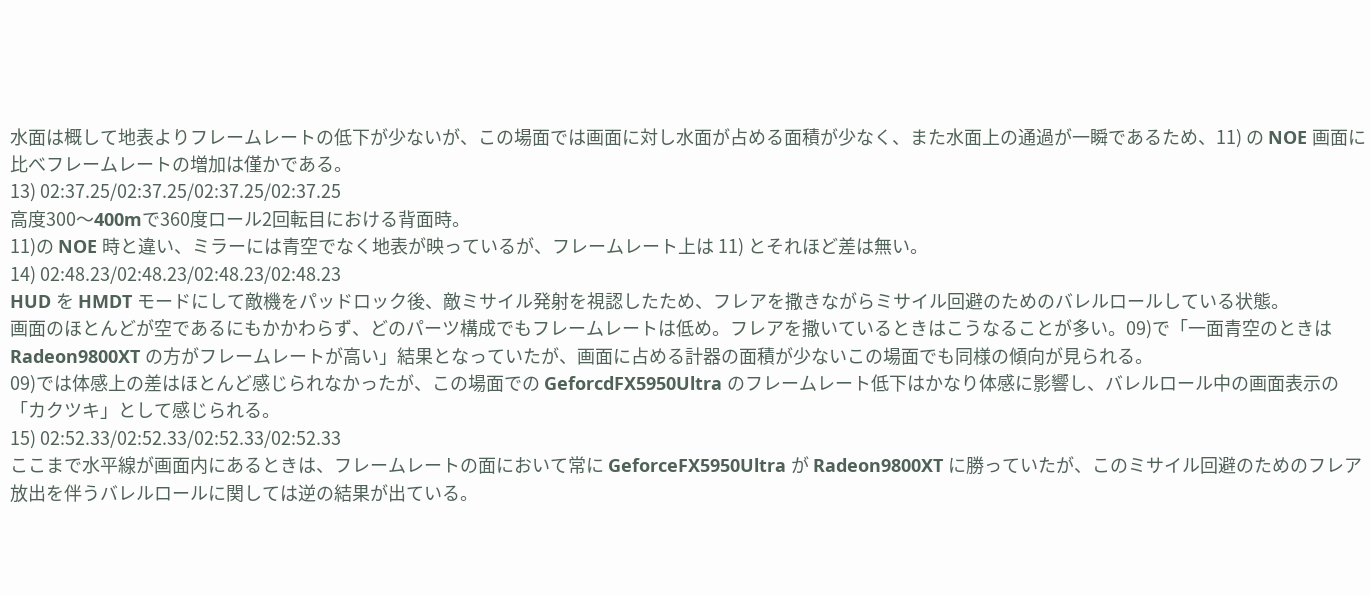水面は概して地表よりフレームレートの低下が少ないが、この場面では画面に対し水面が占める面積が少なく、また水面上の通過が一瞬であるため、11) の NOE 画面に比べフレームレートの増加は僅かである。
13) 02:37.25/02:37.25/02:37.25/02:37.25
高度300〜400mで360度ロール2回転目における背面時。
11)の NOE 時と違い、ミラーには青空でなく地表が映っているが、フレームレート上は 11) とそれほど差は無い。
14) 02:48.23/02:48.23/02:48.23/02:48.23
HUD を HMDT モードにして敵機をパッドロック後、敵ミサイル発射を視認したため、フレアを撒きながらミサイル回避のためのバレルロールしている状態。
画面のほとんどが空であるにもかかわらず、どのパーツ構成でもフレームレートは低め。フレアを撒いているときはこうなることが多い。09)で「一面青空のときは Radeon9800XT の方がフレームレートが高い」結果となっていたが、画面に占める計器の面積が少ないこの場面でも同様の傾向が見られる。
09)では体感上の差はほとんど感じられなかったが、この場面での GeforcdFX5950Ultra のフレームレート低下はかなり体感に影響し、バレルロール中の画面表示の「カクツキ」として感じられる。
15) 02:52.33/02:52.33/02:52.33/02:52.33
ここまで水平線が画面内にあるときは、フレームレートの面において常に GeforceFX5950Ultra が Radeon9800XT に勝っていたが、このミサイル回避のためのフレア放出を伴うバレルロールに関しては逆の結果が出ている。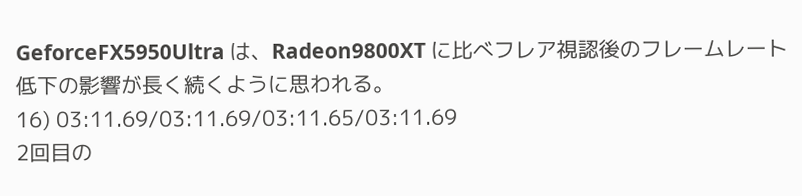GeforceFX5950Ultra は、Radeon9800XT に比べフレア視認後のフレームレート低下の影響が長く続くように思われる。
16) 03:11.69/03:11.69/03:11.65/03:11.69
2回目の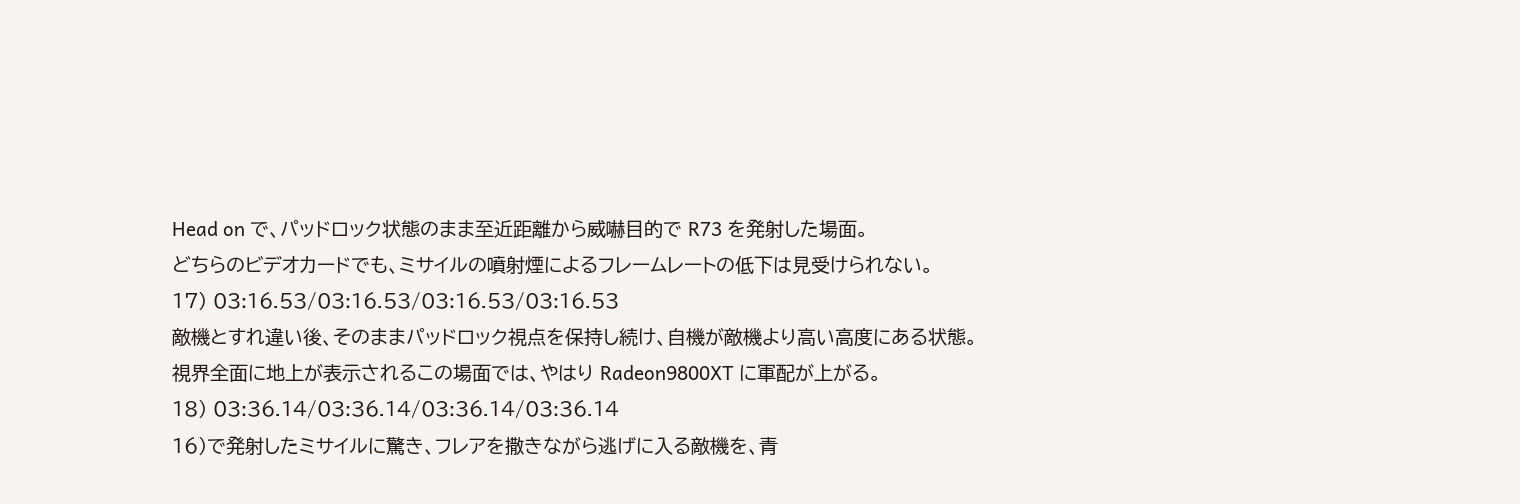Head on で、パッドロック状態のまま至近距離から威嚇目的で R73 を発射した場面。
どちらのビデオカードでも、ミサイルの噴射煙によるフレームレートの低下は見受けられない。
17) 03:16.53/03:16.53/03:16.53/03:16.53
敵機とすれ違い後、そのままパッドロック視点を保持し続け、自機が敵機より高い高度にある状態。
視界全面に地上が表示されるこの場面では、やはり Radeon9800XT に軍配が上がる。
18) 03:36.14/03:36.14/03:36.14/03:36.14
16)で発射したミサイルに驚き、フレアを撒きながら逃げに入る敵機を、青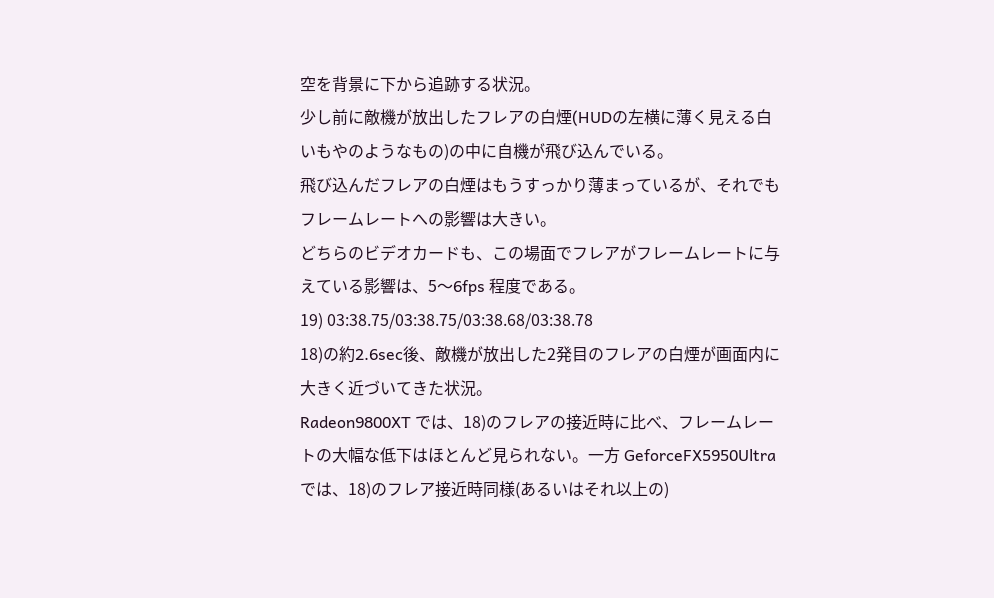空を背景に下から追跡する状況。
少し前に敵機が放出したフレアの白煙(HUDの左横に薄く見える白いもやのようなもの)の中に自機が飛び込んでいる。
飛び込んだフレアの白煙はもうすっかり薄まっているが、それでもフレームレートへの影響は大きい。
どちらのビデオカードも、この場面でフレアがフレームレートに与えている影響は、5〜6fps 程度である。
19) 03:38.75/03:38.75/03:38.68/03:38.78
18)の約2.6sec後、敵機が放出した2発目のフレアの白煙が画面内に大きく近づいてきた状況。
Radeon9800XT では、18)のフレアの接近時に比べ、フレームレートの大幅な低下はほとんど見られない。一方 GeforceFX5950Ultra では、18)のフレア接近時同様(あるいはそれ以上の)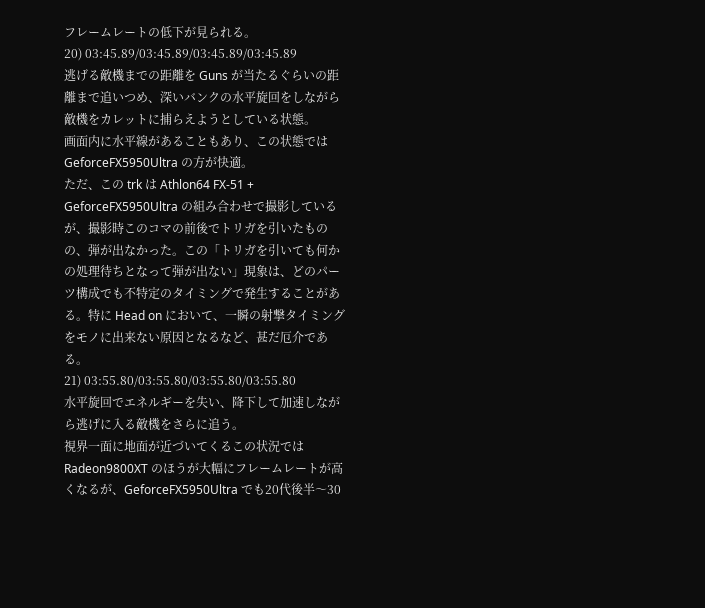フレームレートの低下が見られる。
20) 03:45.89/03:45.89/03:45.89/03:45.89
逃げる敵機までの距離を Guns が当たるぐらいの距離まで追いつめ、深いバンクの水平旋回をしながら敵機をカレットに捕らえようとしている状態。
画面内に水平線があることもあり、この状態では GeforceFX5950Ultra の方が快適。
ただ、この trk は Athlon64 FX-51 + GeforceFX5950Ultra の組み合わせで撮影しているが、撮影時このコマの前後でトリガを引いたものの、弾が出なかった。この「トリガを引いても何かの処理待ちとなって弾が出ない」現象は、どのパーツ構成でも不特定のタイミングで発生することがある。特に Head on において、一瞬の射撃タイミングをモノに出来ない原因となるなど、甚だ厄介である。
21) 03:55.80/03:55.80/03:55.80/03:55.80
水平旋回でエネルギーを失い、降下して加速しながら逃げに入る敵機をさらに追う。
視界一面に地面が近づいてくるこの状況では Radeon9800XT のほうが大幅にフレームレートが高くなるが、GeforceFX5950Ultra でも20代後半〜30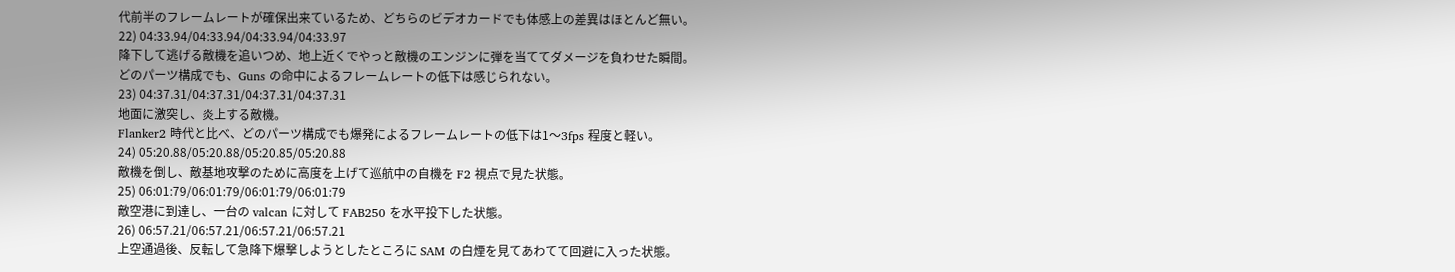代前半のフレームレートが確保出来ているため、どちらのビデオカードでも体感上の差異はほとんど無い。
22) 04:33.94/04:33.94/04:33.94/04:33.97
降下して逃げる敵機を追いつめ、地上近くでやっと敵機のエンジンに弾を当ててダメージを負わせた瞬間。
どのパーツ構成でも、Guns の命中によるフレームレートの低下は感じられない。
23) 04:37.31/04:37.31/04:37.31/04:37.31
地面に激突し、炎上する敵機。
Flanker2 時代と比べ、どのパーツ構成でも爆発によるフレームレートの低下は1〜3fps 程度と軽い。
24) 05:20.88/05:20.88/05:20.85/05:20.88
敵機を倒し、敵基地攻撃のために高度を上げて巡航中の自機を F2 視点で見た状態。
25) 06:01:79/06:01:79/06:01:79/06:01:79
敵空港に到達し、一台の valcan に対して FAB250 を水平投下した状態。
26) 06:57.21/06:57.21/06:57.21/06:57.21
上空通過後、反転して急降下爆撃しようとしたところに SAM の白煙を見てあわてて回避に入った状態。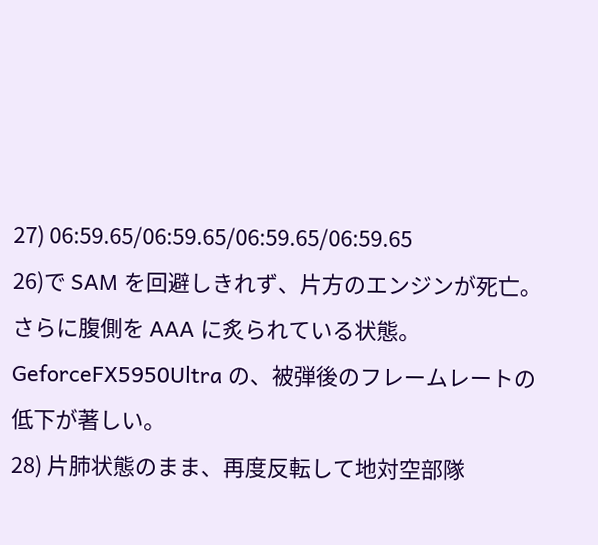27) 06:59.65/06:59.65/06:59.65/06:59.65
26)で SAM を回避しきれず、片方のエンジンが死亡。さらに腹側を AAA に炙られている状態。
GeforceFX5950Ultra の、被弾後のフレームレートの低下が著しい。
28) 片肺状態のまま、再度反転して地対空部隊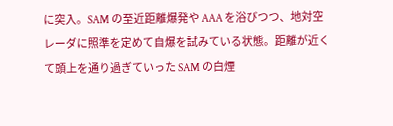に突入。SAM の至近距離爆発や AAA を浴びつつ、地対空レーダに照準を定めて自爆を試みている状態。距離が近くて頭上を通り過ぎていった SAM の白煙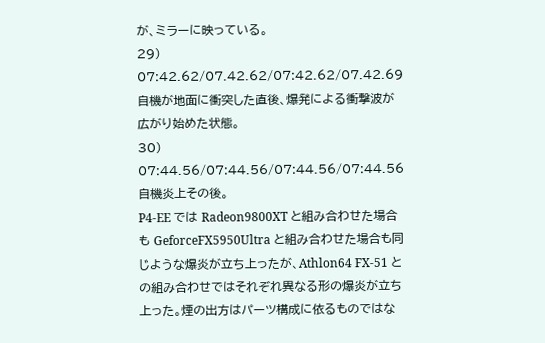が、ミラーに映っている。
29) 07:42.62/07.42.62/07:42.62/07.42.69
自機が地面に衝突した直後、爆発による衝撃波が広がり始めた状態。
30) 07:44.56/07:44.56/07:44.56/07:44.56
自機炎上その後。
P4-EE では Radeon9800XT と組み合わせた場合も GeforceFX5950Ultra と組み合わせた場合も同じような爆炎が立ち上ったが、Athlon64 FX-51 との組み合わせではそれぞれ異なる形の爆炎が立ち上った。煙の出方はパーツ構成に依るものではな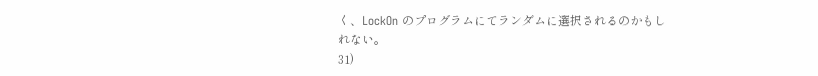く、LockOn のプログラムにてランダムに選択されるのかもしれない。
31)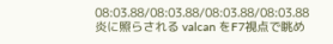08:03.88/08:03.88/08:03.88/08:03.88
炎に照らされる valcan をF7視点で眺め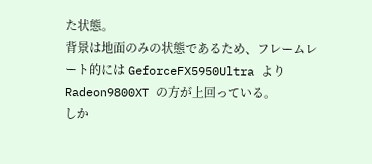た状態。
背景は地面のみの状態であるため、フレームレート的には GeforceFX5950Ultra より Radeon9800XT の方が上回っている。
しか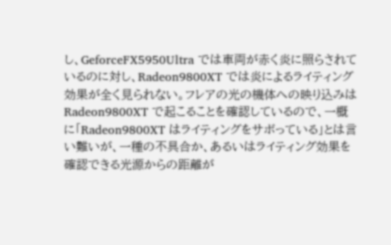し、GeforceFX5950Ultra では車両が赤く炎に照らされているのに対し、Radeon9800XT では炎によるライティング効果が全く見られない。フレアの光の機体への映り込みは Radeon9800XT で起こることを確認しているので、一概に「Radeon9800XT はライティングをサボっている」とは言い難いが、一種の不具合か、あるいはライティング効果を確認できる光源からの距離が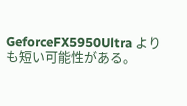GeforceFX5950Ultra よりも短い可能性がある。